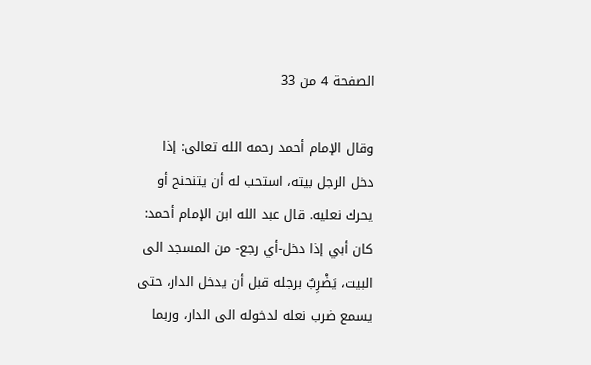الصفحة 4 من 33

وقال الإمام أحمد رحمه الله تعالى: إذا دخل الرجل بيته، استحب له أن يتنحنح أو يحرك نعليه. قال عبد الله ابن الإمام أحمد: كان أبي إذا دخل-أي رجع- من المسجد الى البيت، يَضْرِبٌ برجله قبل أن يدخل الدار، حتى يسمع ضرب نعله لدخوله الى الدار، وربما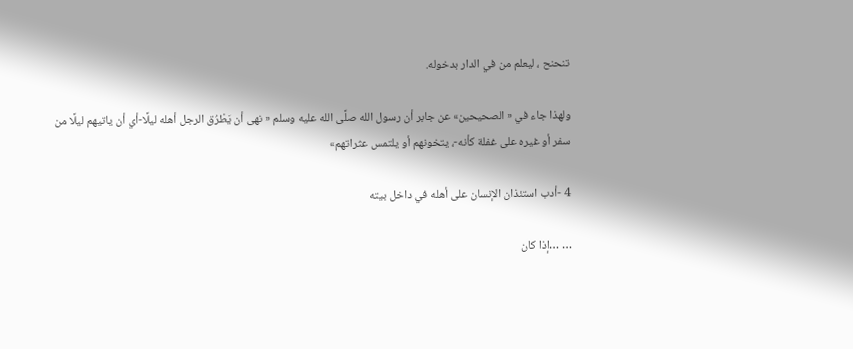تنحنح ، ليعلم من في الدار بدخوله.

ولهذا جاء في « الصحيحين» عن جابر أن رسول الله صلَّى الله عليه وسلم « نهى أن يَطْرُق الرجل أهله ليلًا-أي أن ياتيهم ليلًا من سفر أو غيره على غفلة كأنه-، يتخونهم أو يلتمس عثراتهم»

4 -أدب استئذان الإنسان على أهله في داخل بيته

… …إذا كان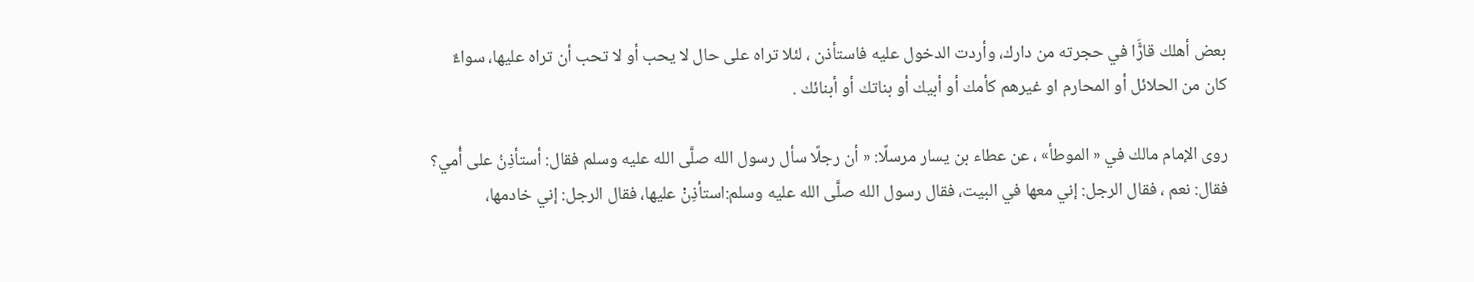بعض أهلك قارًَّا في حجرته من دارك، وأردت الدخول عليه فاستأذن ، لئلا تراه على حال لا يحب أو لا تحب أن تراه عليها، سواءٌ كان من الحلائل أو المحارم او غيرهم كأمك أو أبيك أو بناتك أو أبنائك .

روى الإمام مالك في « الموطأ» ، عن عطاء بن يسار مرسلًا: « أن رجلًا سأل رسول الله صلَّى الله عليه وسلم فقال: أستأذِنُ على أُمي؟ فقال: نعم ، فقال الرجل: إني معها في البيت، فقال رسول الله صلَّى الله عليه وسلم:استأذِنْ عليها، فقال الرجل: إني خادمها،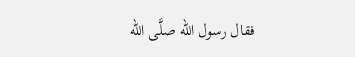فقال رسول الله صلَّى الله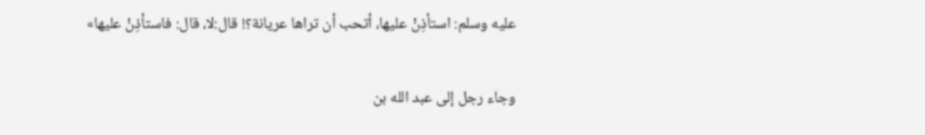عليه وسلم: استأذِنْ عليها، أتحب أن تراها عريانة؟! قال:لا، قال: فاستأذِنْ عليها»

وجاء رجل إلى عبد الله بن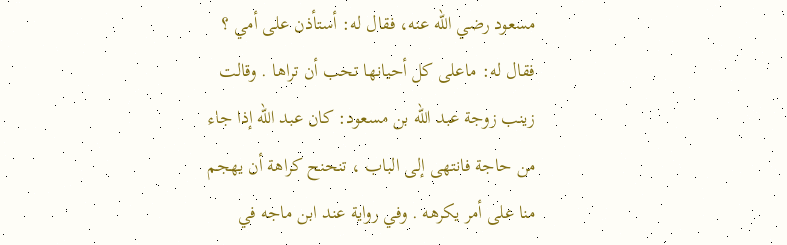مسعود رضي الله عنه، فقال له: أستأذن على أمي ؟ فقال له: ماعلى كل أحيانها تحب أن تراها . وقالت زينب زوجة عبد الله بن مسعود: كان عبد الله إذا جاء من حاجة فانتهى إلى الباب ، تنحنح كراهة أن يهجم منا على أمر يكرهه . وفي رواية عند ابن ماجه في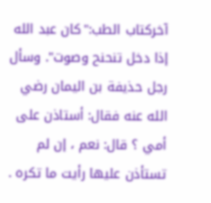آخركتاب الطب:"كان عبد الله إذا دخل تنحنح وصوت". وسأل رجل حذيفة بن اليمان رضي الله عنه فقال: أستاذن على أمي ؟ قال: نعم ، إن لم تستأذن عليها رأيت ما تكره .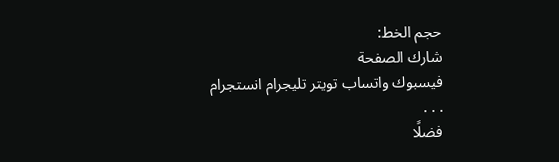حجم الخط:
شارك الصفحة
فيسبوك واتساب تويتر تليجرام انستجرام
. . .
فضلًا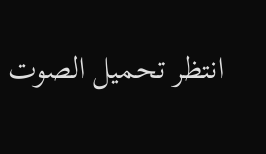انتظر تحميل الصوت